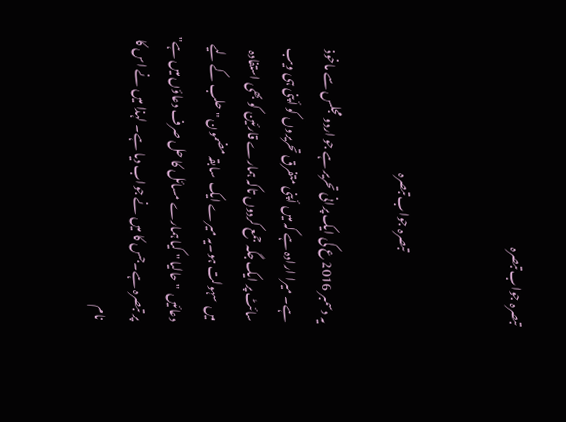تبصرہ جواب تبصرہ


                               تبصرہ جواب تبصرہ

یہ دسمبر 2016 ع کی ایک پرانی تحریر ہے جو اردو مجلس سے ماخوذ ہے۔ میرا ارادہ ہے کہ میں أپنی متفرق تحریروں کو أپنی ہی ویب سائٹ پر ایک جگہ جمع کردوں تاکہ ہمارے قارئین کو بھی استفادہ میں  سہولت ہو۔یہ میرے ایک  سابقہ مضمون "حلب کے لیے دعائیں  " حالیا " کیا ہمارے مسائل کا حل صرف دعاؤں میں ہے" پر تبصرہ ہے۔جس کا میں نے جواب دیا ہے۔ لہذا میں نے اس کا نام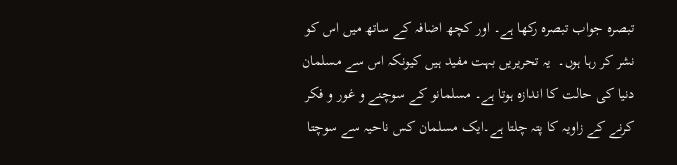تبصرہ جواب تبصرہ رکھا ہے۔ اور کچھ اضافہ کے ساتھ میں اس کو نشر کر رہا ہوں۔  یہ تحریریں بہت مفید ہیں کیونکہ اس سے مسلمان دنیا کی حالت کا اندازہ ہوتا ہے۔ مسلمانو کے سوچنے و غور و فکر کرنے کے زاویہ کا پتہ چلتا ہے۔ایک مسلمان کس ناحیہ سے سوچتا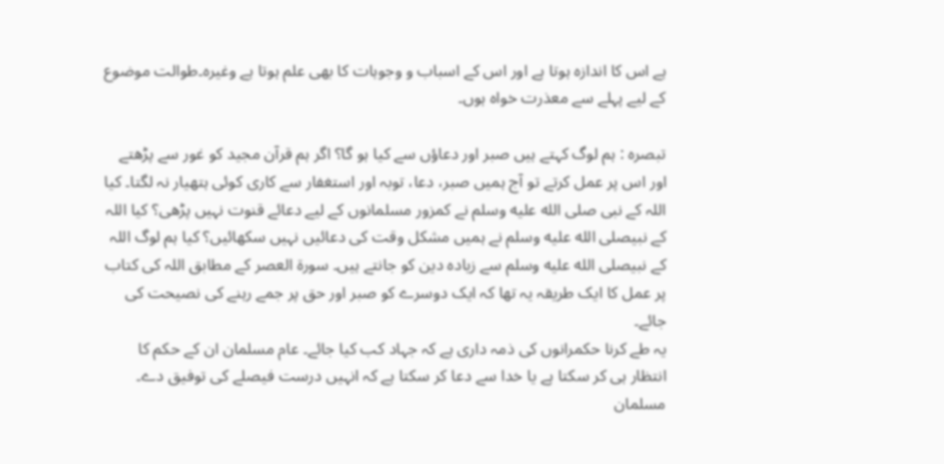ہے اس کا اندازہ ہوتا ہے اور اس کے اسباب و وجوہات کا بھی علم ہوتا ہے وغیرہ۔طوالت موضوع کے لیے پہلے سے معذرت خواہ ہوں۔

تبصرہ : ہم لوگ کہتے ہیں صبر اور دعاؤں سے کیا ہو گا؟ اگر ہم قرآن مجید کو غور سے پڑھتے اور اس پر عمل کرتے تو آج ہمیں صبر، دعا، توبہ اور استغفار سے کاری کوئی ہتھیار نہ لگتا۔ کیا اللہ کے نبی صلى الله عليه وسلم نے کمزور مسلمانوں کے لیے دعائے قنوت نہیں پڑھی؟ کیا اللہ کے نبیصلى الله عليه وسلم نے ہمیں مشکل وقت کی دعائیں نہیں سکھائیں؟ کیا ہم لوگ اللہ کے نبیصلى الله عليه وسلم سے زیادہ دین کو جانتے ہیں۔ سورۃ العصر کے مطابق اللہ کی کتاب پر عمل کا ایک طریقہ یہ تھا کہ ایک دوسرے کو صبر اور حق پر جمے رہنے کی نصیحت کی جائے۔
یہ طے کرنا حکمرانوں کی ذمہ داری ہے کہ جہاد کب کیا جائے۔ عام مسلمان ان کے حکم کا انتظار ہی کر سکتا ہے یا خدا سے دعا کر سکتا ہے کہ انہیں درست فیصلے کی توفیق دے۔ مسلمان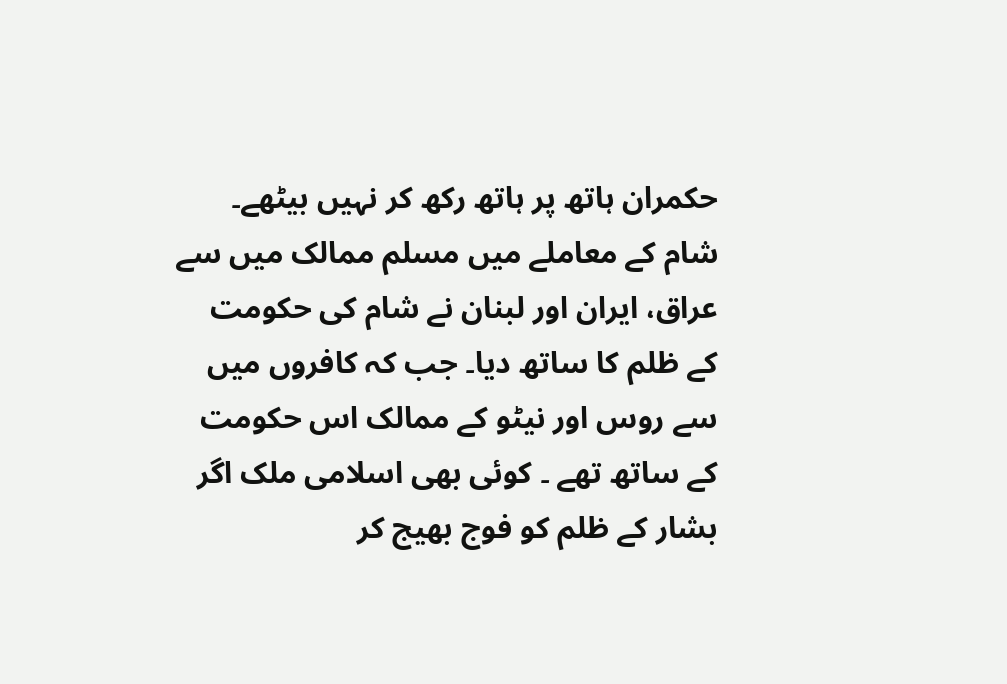حکمران ہاتھ پر ہاتھ رکھ کر نہیں بیٹھے۔ شام کے معاملے میں مسلم ممالک میں سے عراق، ایران اور لبنان نے شام کی حکومت کے ظلم کا ساتھ دیا۔ جب کہ کافروں میں سے روس اور نیٹو کے ممالک اس حکومت کے ساتھ تھے ۔ کوئی بھی اسلامی ملک اگر بشار کے ظلم کو فوج بھیج کر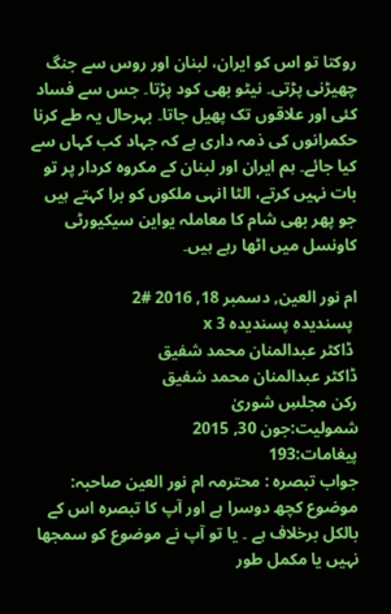روکتا تو اس کو ایران، لبنان اور روس سے جنگ چھیڑنی پڑتی۔ نیٹو بھی کود پڑتا۔ جس سے فساد کئی اور علاقوں تک پھیل جاتا۔ بہرحال یہ طے کرنا حکمرانوں کی ذمہ داری ہے کہ جہاد کب کہاں سے کیا جائے۔ ہم ایران اور لبنان کے مکروہ کردار پر تو بات نہیں کرتے، الٹا انہی ملکوں کو برا کہتے ہیں جو پھر بھی شام کا معاملہ یواین سیکیورٹی کاونسل میں اٹھا رہے ہیں۔

ام نور العین, دسمبر 18, 2016 #2
 پسندیدہ پسندیدہ x 3
 ڈاکٹر عبدالمنان محمد شفیق
ڈاکٹر عبدالمنان محمد شفیق
ركن مجلسِ شوریٰ
شمولیت:جون 30, 2015
پیغامات:193
جواب تبصرہ : محترمہ ام نور العین صاحبہ: موضوع کچھ دوسرا ہے اور آپ کا تبصرہ اس کے بالکل برخلاف ہے ۔ یا تو آپ نے موضوع کو سمجھا نہیں یا مکمل طور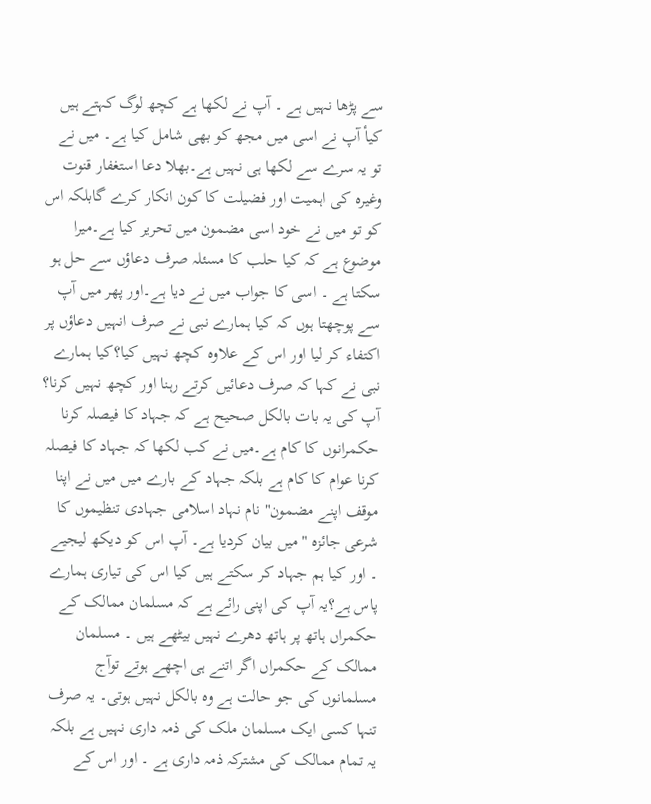سے پڑھا نہیں ہے ۔ آپ نے لکھا ہے کچھ لوگ کہتے ہیں کیأ آپ نے اسی میں مجھ کو بھی شامل کیا ہے۔ میں نے تو یہ سرے سے لکھا ہی نہیں ہے۔بھلا دعا استغفار قنوت وغیرہ کی اہمیت اور فضیلت کا کون انکار کرے گابلکہ اس کو تو میں نے خود اسی مضمون میں تحریر کیا ہے۔میرا موضوع ہے کہ کیا حلب کا مسئلہ صرف دعاؤں سے حل ہو سکتا ہے ۔ اسی کا جواب میں نے دیا ہے۔اور پھر میں آپ سے پوچھتا ہوں کہ کیا ہمارے نبی نے صرف انہیں دعاؤں پر اکتفاء کر لیا اور اس کے علاوہ کچھ نہیں کیا؟کیا ہمارے نبی نے کہا کہ صرف دعائیں کرتے رہنا اور کچھ نہیں کرنا؟
آپ کی یہ بات بالکل صحیح ہے کہ جہاد کا فیصلہ کرنا حکمرانوں کا کام ہے۔میں نے کب لکھا کہ جہاد کا فیصلہ کرنا عوام کا کام ہے بلکہ جہاد کے بارے میں میں نے اپنا موقف اپنے مضمون" نام نہاد اسلامی جہادی تنظیموں کا شرعی جائزہ "میں بیان کردیا ہے۔ آپ اس کو دیکھ لیجیے ۔ اور کیا ہم جہاد کر سکتے ہیں کیا اس کی تیاری ہمارے پاس ہے؟یہ آپ کی اپنی رائے ہے کہ مسلمان ممالک کے حکمراں ہاتھ پر ہاتھ دھرے نہیں بیٹھے ہیں ۔ مسلمان ممالک کے حکمراں اگر اتنے ہی اچھے ہوتے توآج مسلمانوں کی جو حالت ہے وہ بالکل نہیں ہوتی۔ یہ صرف تنہا کسی ایک مسلمان ملک کی ذمہ داری نہیں ہے بلکہ یہ تمام ممالک کی مشترکہ ذمہ داری ہے ۔ اور اس کے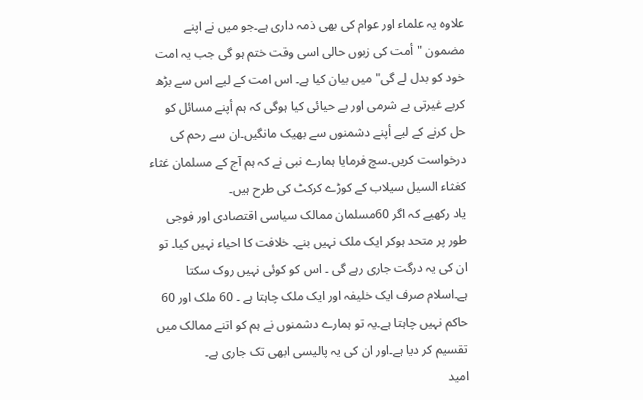علاوہ یہ علماء اور عوام کی بھی ذمہ داری ہے۔جو میں نے اپنے مضمون "أمت کی زبوں حالی اسی وقت ختم ہو گی جب یہ امت خود کو بدل لے گی" میں بیان کیا ہے۔ اس امت کے لیے اس سے بڑھ کربے غیرتی بے شرمی اور بے حیائی کیا ہوگی کہ ہم أپنے مسائل کو حل کرنے کے لیے أپنے دشمنوں سے بھیک مانگیں۔ان سے رحم کی درخواست کریں۔سچ فرمایا ہمارے نبی نے کہ ہم آج کے مسلمان غثاء کغثاء السیل سیلاب کے کوڑے کرکٹ کی طرح ہیں۔
یاد رکھیے کہ اگر 60مسلمان ممالک سیاسی اقتصادی اور فوجی طور پر متحد ہوکر ایک ملک نہیں بنے۔ خلافت کا احیاء نہیں کیا۔ تو ان کی یہ درگت جاری رہے گی ۔ اس کو کوئی نہیں روک سکتا ہے۔اسلام صرف ایک خلیفہ اور ایک ملک چاہتا ہے ۔ 60 ملک اور 60 حاکم نہیں چاہتا ہے۔یہ تو ہمارے دشمنوں نے ہم کو اتنے ممالک میں تقسیم کر دیا ہے۔اور ان کی یہ پالیسی ابھی تک جاری ہے۔
امید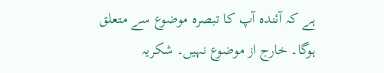ہے کہ آئندہ آپ کا تبصرہ موضوع سے متعلق ہوگا۔ خارج از موضوع نہیں۔ شکریہ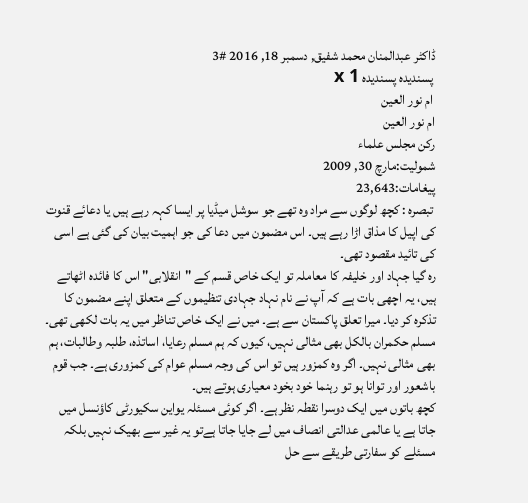ڈاکٹر عبدالمنان محمد شفیق, دسمبر 18, 2016 #3
 پسندیدہ پسندیدہ x 1
 ام نور العین
ام نور العین
ركن مجلس علماء
شمولیت:مارچ 30, 2009
پیغامات:23,643
 تبصرہ : کچھ لوگوں سے مراد وہ تھے جو سوشل میڈیا پر ایسا کہہ رہے ہیں یا دعائے قنوت کی اپیل کا مذاق اڑا رہے ہیں۔ اس مضمون میں دعا کی جو اہمیت بیان کی گئی ہے اسی کی تائید مقصود تھی۔
رہ گیا جہاد اور خلیفہ کا معاملہ تو ایک خاص قسم کے "انقلابی" اس کا فائدہ اٹھاتے ہیں، یہ اچھی بات ہے کہ آپ نے نام نہاد جہادی تنظیموں کے متعلق اپنے مضمون کا تذکرہ کر دیا۔ میرا تعلق پاکستان سے ہے۔ میں نے ایک خاص تناظر میں یہ بات لکھی تھی۔ مسلم حکمران بالکل بھی مثالی نہیں، کیوں کہ ہم مسلم رعایا، اساتذہ، طلبہ وطالبات، ہم بھی مثالی نہیں۔ اگر وہ کمزور ہیں تو اس کی وجہ مسلم عوام کی کمزوری ہے۔ جب قوم باشعور اور توانا ہو تو رہنما خود بخود معیاری ہوتے ہیں۔
کچھ باتوں میں ایک دوسرا نقطہ نظر ہے۔ اگر کوئی مسئلہ یواین سکیورٹی کاؤنسل میں جاتا ہے یا عالمی عدالتی انصاف میں لے جایا جاتا ہےتو یہ غیر سے بھیک نہیں بلکہ مسئلے کو سفارتی طریقے سے حل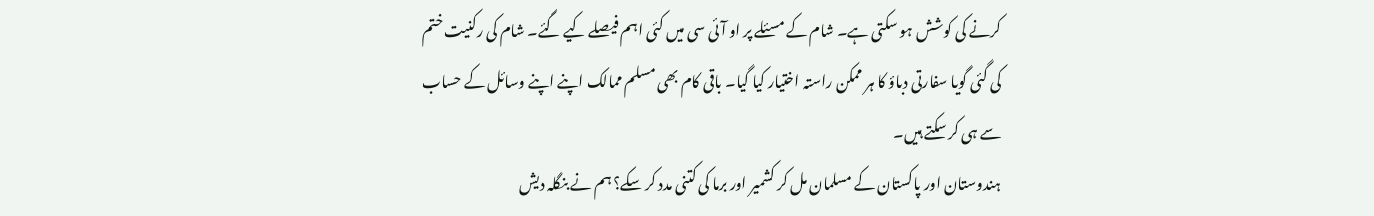کرنے کی کوشش ہو سکتی ہے۔ شام کے مسئلے پر او آئی سی میں کئی اہم فیصلے کیے گئے۔ شام کی رکنیت ختم کی گئی گویا سفارتی دباؤ کا ہر ممکن راستہ اختیار کیا گیا۔ باقی کام بھی مسلم ممالک اپنے اپنے وسائل کے حساب سے ہی کر سکتے ہیں۔
ہندوستان اور پاکستان کے مسلمان مل کر کشمیر اور برما کی کتنی مدد کر سکے؟ ہم نے بنگلہ دیش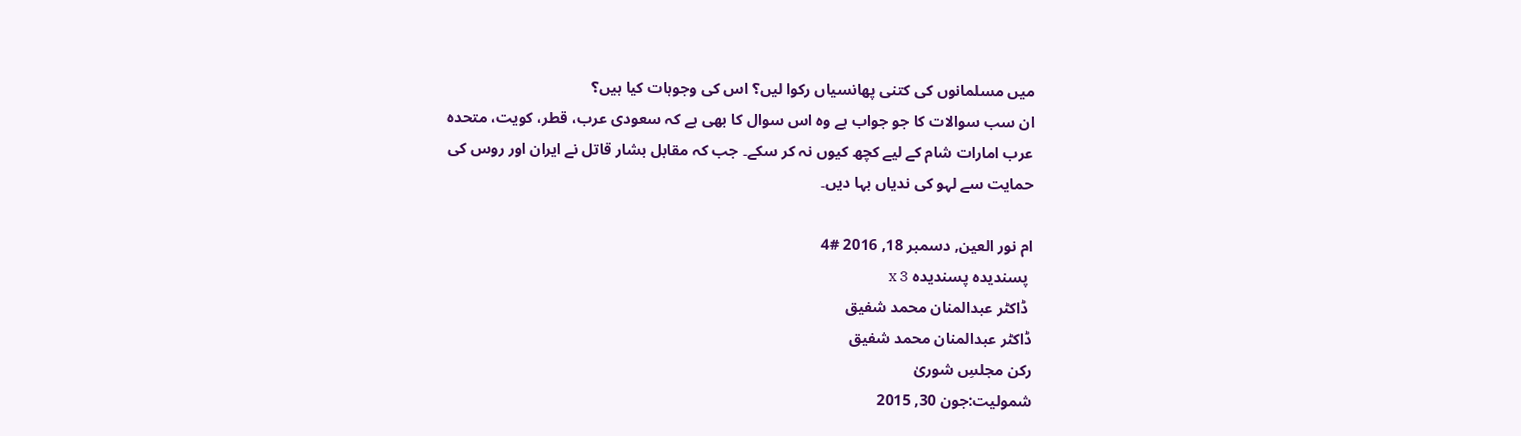میں مسلمانوں کی کتنی پھانسیاں رکوا لیں؟ اس کی وجوہات کیا ہیں؟
ان سب سوالات کا جو جواب ہے وہ اس سوال کا بھی ہے کہ سعودی عرب، قطر، کویت، متحدہ عرب امارات شام کے لیے کچھ کیوں نہ کر سکے۔ جب کہ مقابل بشار قاتل نے ایران اور روس کی حمایت سے لہو کی ندیاں بہا دیں۔

ام نور العین, دسمبر 18, 2016 #4
 پسندیدہ پسندیدہ x 3
 ڈاکٹر عبدالمنان محمد شفیق
ڈاکٹر عبدالمنان محمد شفیق
ركن مجلسِ شوریٰ
شمولیت:جون 30, 2015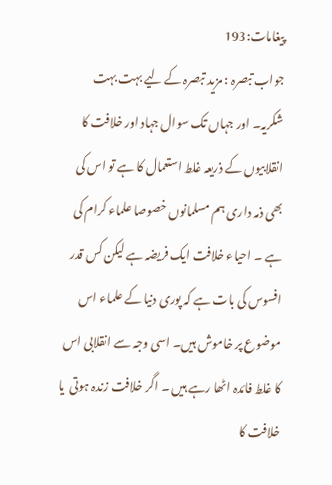پیغامات:193
جواب تبصرہ : مزید تبصرہ کے لیے بہت بہت شکریہ۔ اور جہاں تک سوال جہاد اور خلافت کا انقلابیوں کے ذریعہ غلط استعمال کا ہے تو اس کی بھی ذمہ داری ہم مسلمانوں خصوصا علماء کرام کی ہے ۔ احیاء خلافت ایک فریضہ ہے لیکن کس قدر افسوس کی بات ہے کہ پوری دنیا کے علماء اس موضوع پر خاموش ہیں۔ اسی وجہ سے انقلابی اس کا غلط فائدہ اٹھا رہے ہیں ۔ اگر خلافت زندہ ہوتی  یا خلافت کا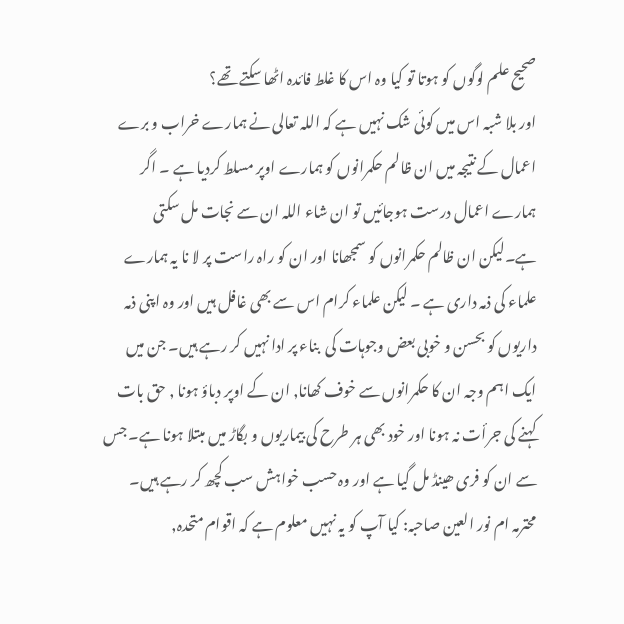صحیح علم لوگوں کو ہوتا تو کیا وہ اس کا غلط فائدہ اٹھا سکتے تھے؟
اور بلا شبہ اس میں کوئی شک نہیں ہے کہ اللہ تعالى نے ہمارے خراب و برے اعمال کے نتیجہ میں ان ظالم حکمرانوں کو ہمارے اوپر مسلط کردیا ہے ۔ اگر ہمارے اعمال درست ہوجائیں تو ان شاء اللہ ان سے نجات مل سکتی ہے۔لیکن ان ظالم حکمرانوں کو سمجھانا اور ان کو راہ راست پر لا نا یہ ہمارے علماء کی ذمہ داری ہے ۔ لیکن علماء کرام اس سے بھی غافل ہیں اور وہ اپنی ذمہ داریوں کو بحسن و خوبی بعض وجوہات کی  بناء پر ادا نہیں کر رہے ہیں۔ جن میں ایک اہم وجہ ان کا حکمرانوں سے خوف کھانا, ان کے اوپر دباؤ ہونا , حق بات کہنے کی جرأت نہ ہونا اور خود بھی ہر طرح کی بیماریوں و بگاڑ میں مبتلا ہونا ہے۔ جس سے ان کو فری ھینڈ مل گیا ہے اور وہ حسب خواہش سب کچھ کر رہے ہیں۔
محترمہ ام نور العین صاحبہ: کیا آپ کو یہ نہیں معلوم ہے کہ اقوام متحدہ,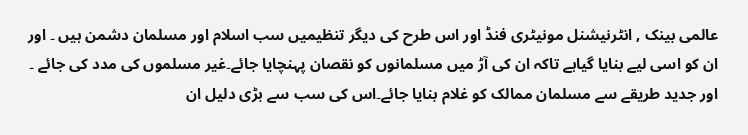عالمی بینک , انٹرنیشنل مونیٹری فنڈ اور اس طرح کی دیگر تنظیمیں سب اسلام اور مسلمان دشمن ہیں ۔ اور ان کو اسی لیے بنایا گیاہے تاکہ ان کی آڑ میں مسلمانوں کو نقصان پہنچایا جائے۔غیر مسلموں کی مدد کی جائے ۔ اور جدید طریقے سے مسلمان ممالک کو غلام بنایا جائے۔اس کی سب سے بڑی دلیل ان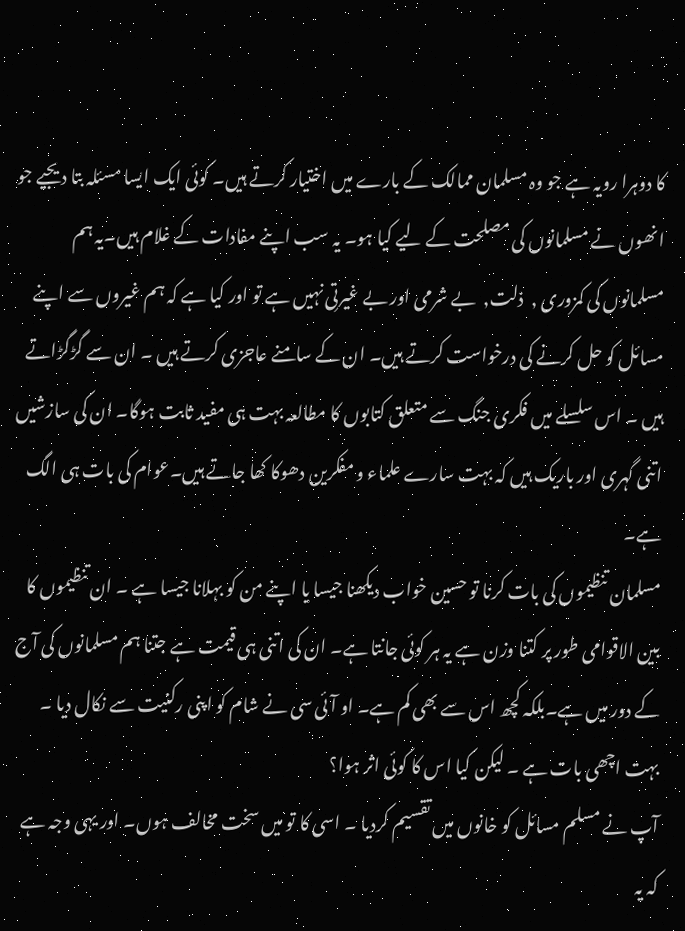کا دوہرا رویہ ہے جو وہ مسلمان ممالک کے بارے میں اختیار کرتے ہیں۔ کوئی ایک ایسا مسئلہ بتا دیجیے جو انھوں نے مسلمانوں کی مصلحت کے لیے کیا ہو۔ یہ سب اپنے مفادات کے غلام ہیں۔یہ ہم مسلمانوں کی کمزوری ,  ذلت,  بے شرمی اور بے غیرتی نہیں ہے تو اور کیا ہے کہ ہم غیروں سے اپنے مسائل کو حل کرنے کی درخواست کرتے ہیں۔ ان کے سامنے عاجزی کرتے ہیں ۔ ان سے گڑگڑاتے ہیں ۔ اس سلسلے میں فکری جنگ سے متعلق کتابوں کا مطالعہ بہت ہی مفید ثابت ہوگا۔ ان کی سازشیں اتنی گہری اور باریک ہیں کہ بہت سارے علماء و مفکرین دھوکا کھا جاتے ہیں۔عوام کی بات ہی الگ ہے۔
مسلمان تنظیموں کی بات کرنا تو حسین خواب دیکھنا جیسا یا اپنے من کو بہلانا جیسا ہے ۔ ان تنظیموں کا بین الاقوامی طور پر کتنا وزن ہے یہ ہر کوئی جانتا ہے۔ ان کی اتنی ہی قیمت ہے جتنا ہم مسلمانوں کی آج کے دور میں ہے۔بلکہ کچھ اس سے بھی کم ہے۔ او آئی سی نے شام کو اپنی رکنیت سے نکال دیا ۔ بہت اچھی بات ہے ۔ لیکن کیا اس کا کوئی اثر ہوا؟
آپ نے مسلم مسائل کو خانوں میں تقسیم کردیا ۔ اسی کا تو میں سخت مخالف ہوں۔ اور یہی وجہ ہے کہ یہ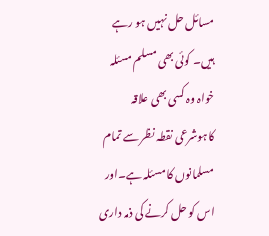مسائل حل نہیں ہو رہے ہیں۔ کوئی بھی مسلم مسئلہ خواہ وہ کسی بھی علاقہ کاہوشرعی نقطہ نظر سے تمام مسلمانوں کا مسئلہ ہے۔اور اس کو حل کرنے کی ذمہ داری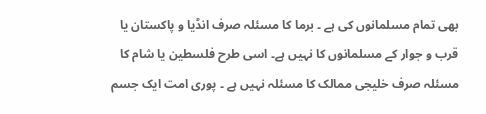بھی تمام مسلمانوں کی ہے ۔ برما کا مسئلہ صرف انڈیا و پاکستان یا قرب و جوار کے مسلمانوں کا نہیں ہے۔ اسی طرح فلسطین یا شام کا مسئلہ صرف خلیجی ممالک کا مسئلہ نہیں ہے ۔ پوری امت ایک جسم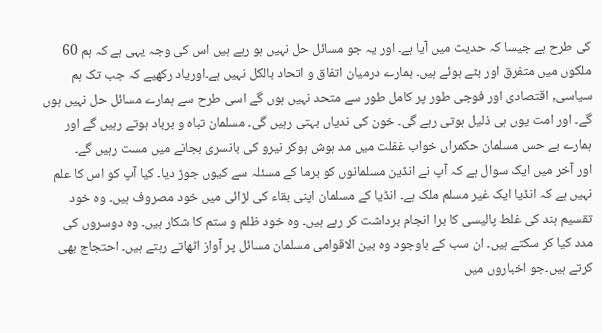کی طرح ہے جیسا کہ حدیث میں آیا ہے۔ اور یہ جو مسائل حل نہیں ہو رہے ہیں اس کی وجہ یہی ہے کہ ہم 60 ملکوں میں متفرق اور بٹے ہوئے ہیں۔ ہمارے درمیان اتفاق و اتحاد بالکل نہیں ہے۔اوریاد رکھیے کہ جب تک ہم سیاسی, اقتصادی اور فوجی طور پر کامل طور سے متحد نہیں ہوں گے اسی طرح سے ہمارے مسائل حل نہیں ہوں گے۔ اور امت یوں ہی ذلیل ہوتی رہے گی۔ خون کی ندیاں بہتی رہیں گی۔ مسلمان تباہ و برباد ہوتے رہیں گے اور ہمارے بے حس مسلمان حکمراں خواب غفلت میں مد ہوش ہوکر نیرو کی بانسری بجانے میں مست رہیں گے۔
اور آخر میں ایک سوال ہے کہ آپ نے انڈین مسلمانوں کو برما کے مسئلہ سے کیوں جوڑ دیا۔ کیا آپ کو اس کا علم نہیں ہے کہ انڈیا ایک غیر مسلم ملک ہے۔ انڈیا کے مسلمان اپنی بقاء کی لڑائی میں خود مصروف ہیں۔ وہ خود تقسیم ہند کی غلط پالیسی کا برا انجام برداشت کر رہے ہیں۔ وہ خود ظلم و ستم کا شکار ہیں۔ وہ دوسروں کی مدد کیا کر سکتے ہیں۔ ان سب کے باوجود وہ بین الاقوامی مسلمان مسائل پر آواز اٹھاتے رہتے ہیں۔ احتجاج بھی کرتے ہیں۔جو اخباروں میں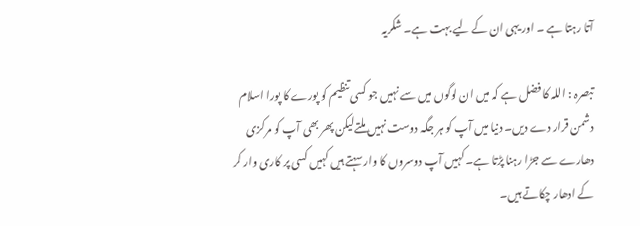آتا رہتا ہے ۔ اور یہی ان کے لیے بہت ہے۔ شکریہ

تبصرہ : اللہ کا فضل ہے کہ میں ان لوگوں میں سے نہیں جو کسی تنظیم کو پورے کا پورا اسلام دشمن قرار دے دیں۔ دنیا میں آپ کو ہر جگہ دوست نہیں ملتےلیکن پھر بھی آپ کو مرکزی دھارے سے جڑا رہنا پڑتا ہے۔ کہیں آپ دوسروں کا وار سہتے ہیں کہیں کسی پر کاری وار کر کے ادھار چکاتے ہیں۔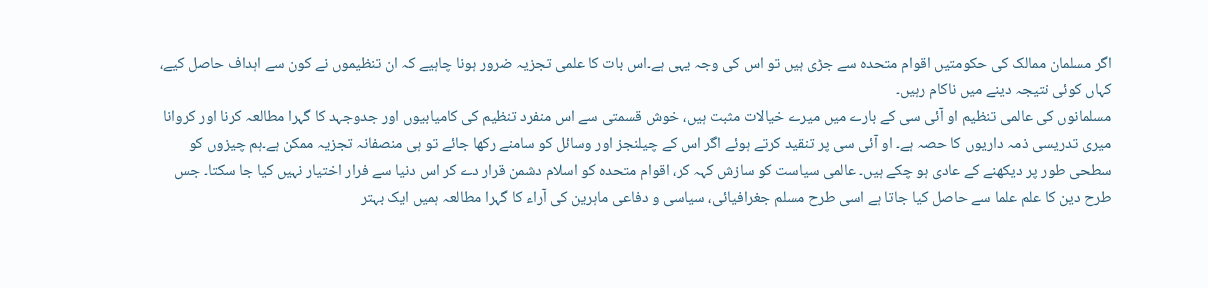اگر مسلمان ممالک کی حکومتیں اقوام متحدہ سے جڑی ہیں تو اس کی وجہ یہی ہے۔اس بات کا علمی تجزیہ ضرور ہونا چاہیے کہ ان تنظیموں نے کون سے اہداف حاصل کیے، کہاں کوئی نتیجہ دینے میں ناکام رہیں۔
مسلمانوں کی عالمی تنظیم او آئی سی کے بارے میں میرے خیالات مثبت ہیں، خوش قسمتی سے اس منفرد تنظیم کی کامیابیوں اور جدوجہد کا گہرا مطالعہ کرنا اور کروانا میری تدریسی ذمہ داریوں کا حصہ ہے۔ او آئی سی پر تنقید کرتے ہوئے اگر اس کے چیلنجز اور وسائل کو سامنے رکھا جائے تو ہی منصفانہ تجزیہ ممکن ہے۔ہم چیزوں کو سطحی طور پر دیکھنے کے عادی ہو چکے ہیں۔ عالمی سیاست کو سازش کہہ کر، اقوام متحدہ کو اسلام دشمن قرار دے کر اس دنیا سے فرار اختیار نہیں کیا جا سکتا۔ جس طرح دین کا علم علما سے حاصل کیا جاتا ہے اسی طرح مسلم جغرافیائی، سیاسی و دفاعی ماہرین کی آراء کا گہرا مطالعہ ہمیں ایک بہتر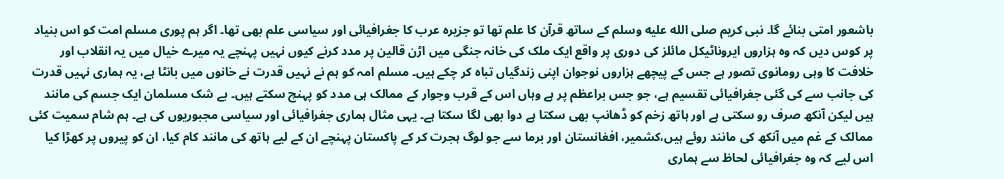باشعور امتی بنائے گا۔ نبی کریم صلى الله عليه وسلم کے ساتھ قرآن کا علم تھا تو جزیرہ عرب کا جغرافیائی اور سیاسی علم بھی تھا۔ اگر ہم پوری مسلم امت کو اس بنیاد پر کوس دیں کہ وہ ہزاروں ایروناٹیکل مائلز کی دوری پر واقع ایک ملک کی خانہ جنگی میں اڑن قالین پر مدد کرنے کیوں نہیں پہنچے یہ میرے خیال میں یہ انقلاب اور خلافت کا وہی رومانوی تصور ہے جس کے پیچھے ہزاروں نوجوان اپنی زندگیاں تباہ کر چکے ہیں۔ مسلم امہ کو ہم نے نہیں قدرت نے خانوں میں بانٹا ہے، یہ ہماری نہیں قدرت کی جانب سے کی گئی جغرافیائی تقسیم ہے، جو جس براعظم پر ہے وہاں اس کے قرب وجوار کے ممالک ہی مدد کو پہنچ سکتے ہیں۔ بے شک مسلمان ایک جسم کی مانند ہیں لیکن آنکھ صرف رو سکتی ہے اور ہاتھ زخم کو ڈھانپ بھی سکتا ہے دوا بھی لگا سکتا ہے۔ یہی مثال ہماری جغرافیائی اور سیاسی مجبوریوں کی ہے۔ ہم شام سمیت کئی ممالک کے غم میں آنکھ کی مانند روئے ہیں،کشمیر، افغانستان اور برما سے جو لوگ ہجرت کر کے پاکستان پہنچے ان کے لیے ہاتھ کی مانند کام کیا، ان کو پیروں پر کھڑا کیا اس لیے کہ وہ جغرافیائی لحاظ سے ہماری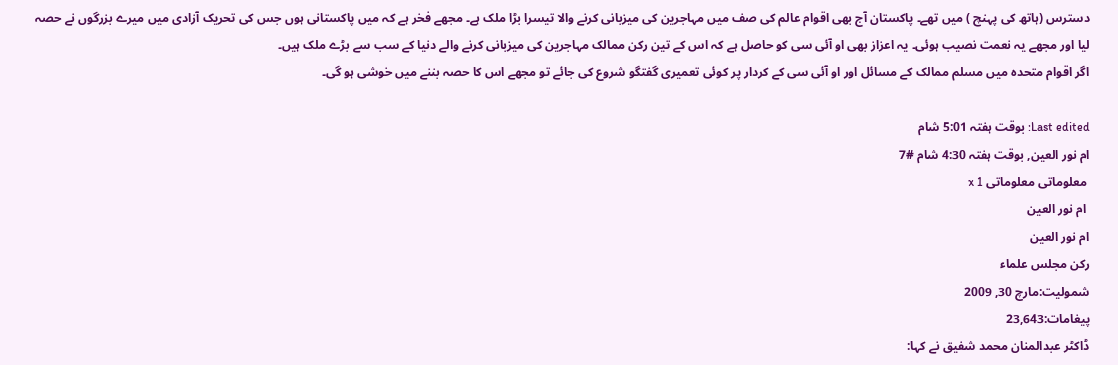دسترس (ہاتھ کی پہنچ ) میں تھے۔ پاکستان آج بھی اقوام عالم کی صف میں مہاجرین کی میزبانی کرنے والا تیسرا بڑا ملک ہے۔ مجھے فخر ہے کہ میں پاکستانی ہوں جس کی تحریک آزادی میں میرے بزرگوں نے حصہ لیا اور مجھے یہ نعمت نصیب ہوئی۔ یہ اعزاز بھی او آئی سی کو حاصل ہے کہ اس کے تین رکن ممالک مہاجرین کی میزبانی کرنے والے دنیا کے سب سے بڑے ملک ہیں۔
اگر اقوام متحدہ میں مسلم ممالک کے مسائل اور او آئی سی کے کردار پر کوئی تعمیری گفتگو شروع کی جائے تو مجھے اس کا حصہ بننے میں خوشی ہو گی۔

Last edited: بوقت ہفتہ 5:01 شام
ام نور العین, بوقت ہفتہ 4:30 شام #7
 معلوماتی معلوماتی x 1
 ام نور العین
ام نور العین
ركن مجلس علماء
شمولیت:مارچ 30, 2009
پیغامات:23,643
ڈاکٹر عبدالمنان محمد شفیق نے کہا: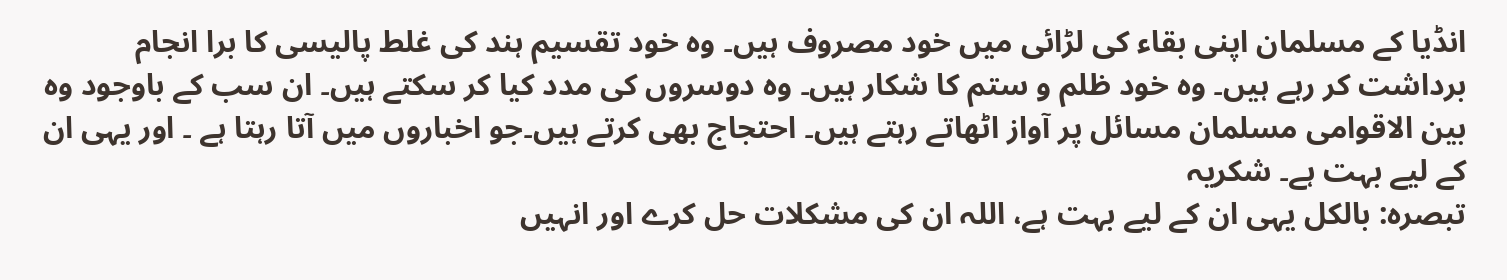انڈیا کے مسلمان اپنی بقاء کی لڑائی میں خود مصروف ہیں۔ وہ خود تقسیم ہند کی غلط پالیسی کا برا انجام برداشت کر رہے ہیں۔ وہ خود ظلم و ستم کا شکار ہیں۔ وہ دوسروں کی مدد کیا کر سکتے ہیں۔ ان سب کے باوجود وہ بین الاقوامی مسلمان مسائل پر آواز اٹھاتے رہتے ہیں۔ احتجاج بھی کرتے ہیں۔جو اخباروں میں آتا رہتا ہے ۔ اور یہی ان کے لیے بہت ہے۔ شکریہ
تبصرہ: بالکل یہی ان کے لیے بہت ہے، اللہ ان کی مشکلات حل کرے اور انہیں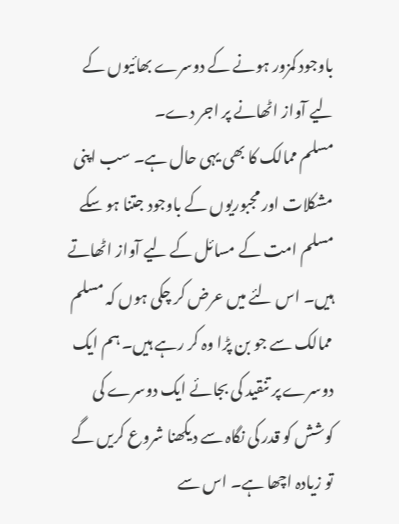باوجود کمزور ہونے کے دوسرے بھائیوں کے لیے آواز اٹھانے پر اجر دے۔
مسلم ممالک کا بھی یہی حال ہے۔ سب اپنی مشکلات اور مجبوریوں کے باوجود جتنا ہو سکے مسلم امت کے مسائل کے لیے آواز اٹھاتے ہیں۔ اس لئے میں عرض کر چکی ہوں کہ مسلم ممالک سے جو بن پڑا وہ کر رہے ہیں۔ ہم ایک دوسرے پر تنقید کی بجائے ایک دوسرے کی کوشش کو قدر کی نگاہ سے دیکھنا شروع کریں گے تو زیادہ اچھا ہے۔ اس سے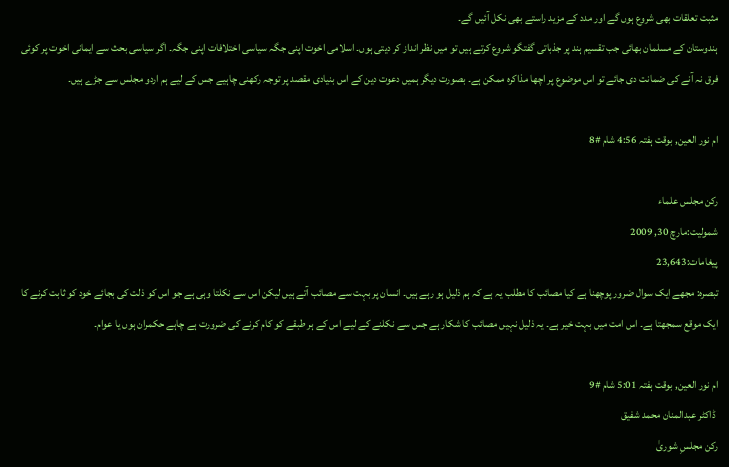مثبت تعلقات بھی شروع ہوں گے اور مدد کے مزید راستے بھی نکل آئیں گے۔
ہندوستان کے مسلمان بھائی جب تقسیم ہند پر جذباتی گفتگو شروع کرتے ہیں تو میں نظر انداز کر دیتی ہوں۔ اسلامی اخوت اپنی جگہ سیاسی اختلافات اپنی جگہ۔ اگر سیاسی بحث سے ایمانی اخوت پر کوئی فرق نہ آنے کی ضمانت دی جائے تو اس موضوع پر اچھا مذاکرہ ممکن ہے۔ بصورت دیگر ہمیں دعوت دین کے اس بنیادی مقصد پر توجہ رکھنی چاہیے جس کے لیے ہم اردو مجلس سے جڑے ہیں۔

ام نور العین, بوقت ہفتہ 4:56 شام #8

ركن مجلس علماء
شمولیت:مارچ 30, 2009
پیغامات:23,643
تبصرہ: مجھے ایک سوال ضرور پوچھنا ہے کیا مصائب کا مطلب یہ ہے کہ ہم ذلیل ہو رہے ہیں۔ انسان پر بہت سے مصائب آتے ہیں لیکن اس سے نکلتا وہی ہے جو اس کو ذلت کی بجائے خود کو ثابت کرنے کا ایک موقع سمجھتا ہے۔ اس امت میں بہت خیر ہے۔ یہ ذلیل نہیں مصائب کا شکار ہے جس سے نکلنے کے لیے اس کے ہر طبقے کو کام کرنے کی ضرورت ہے چاہے حکمران ہوں یا عوام۔

ام نور العین, بوقت ہفتہ 5:01 شام #9
 ڈاکٹر عبدالمنان محمد شفیق
ركن مجلسِ شوریٰ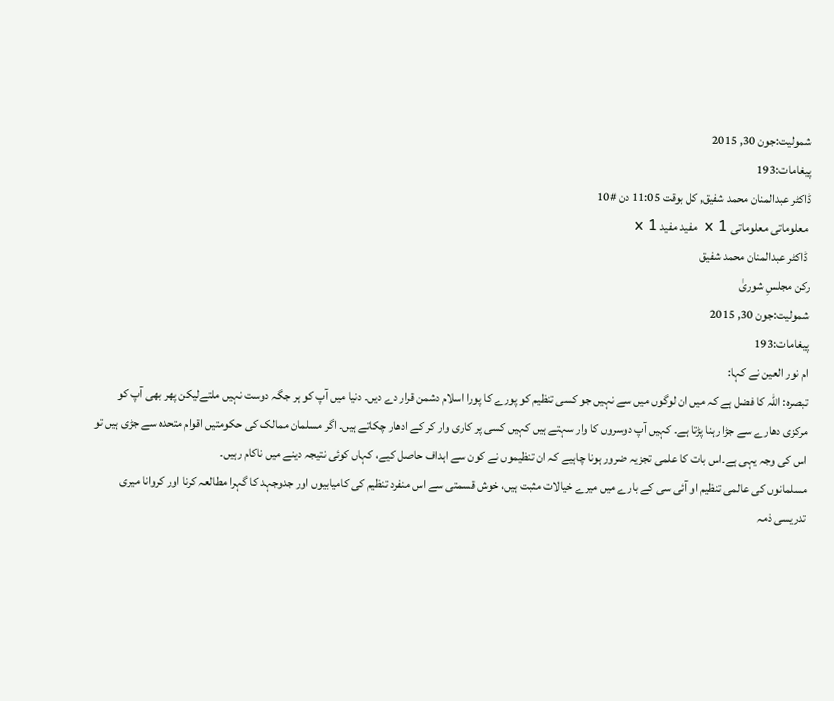شمولیت:جون 30, 2015
پیغامات:193
ڈاکٹر عبدالمنان محمد شفیق, کل بوقت 11:05 دن #10
 معلوماتی معلوماتی x 1  مفید مفید x 1
 ڈاکٹر عبدالمنان محمد شفیق
ركن مجلسِ شوریٰ
شمولیت:جون 30, 2015
پیغامات:193
ام نور العین نے کہا:
تبصرہ: اللہ کا فضل ہے کہ میں ان لوگوں میں سے نہیں جو کسی تنظیم کو پورے کا پورا اسلام دشمن قرار دے دیں۔ دنیا میں آپ کو ہر جگہ دوست نہیں ملتےلیکن پھر بھی آپ کو مرکزی دھارے سے جڑا رہنا پڑتا ہے۔ کہیں آپ دوسروں کا وار سہتے ہیں کہیں کسی پر کاری وار کر کے ادھار چکاتے ہیں۔ اگر مسلمان ممالک کی حکومتیں اقوام متحدہ سے جڑی ہیں تو اس کی وجہ یہی ہے۔اس بات کا علمی تجزیہ ضرور ہونا چاہیے کہ ان تنظیموں نے کون سے اہداف حاصل کیے، کہاں کوئی نتیجہ دینے میں ناکام رہیں۔
مسلمانوں کی عالمی تنظیم او آئی سی کے بارے میں میرے خیالات مثبت ہیں، خوش قسمتی سے اس منفرد تنظیم کی کامیابیوں اور جدوجہد کا گہرا مطالعہ کرنا اور کروانا میری تدریسی ذمہ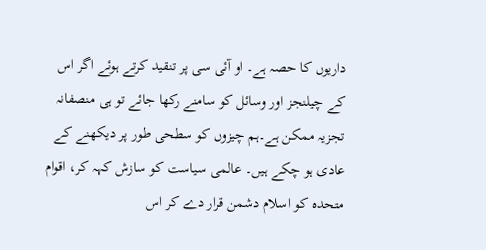داریوں کا حصہ ہے۔ او آئی سی پر تنقید کرتے ہوئے اگر اس کے چیلنجز اور وسائل کو سامنے رکھا جائے تو ہی منصفانہ تجزیہ ممکن ہے۔ہم چیزوں کو سطحی طور پر دیکھنے کے عادی ہو چکے ہیں۔ عالمی سیاست کو سازش کہہ کر، اقوام متحدہ کو اسلام دشمن قرار دے کر اس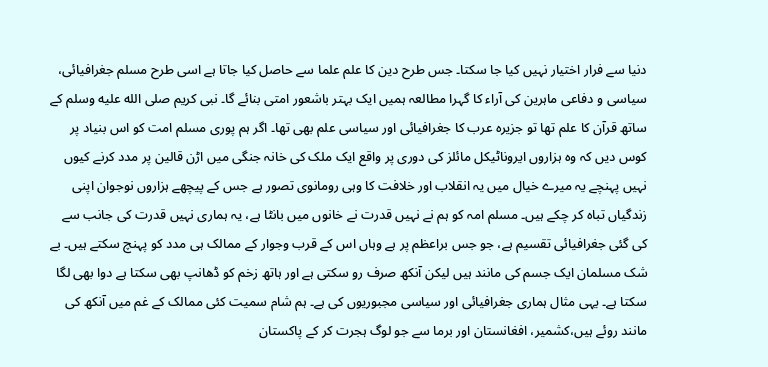دنیا سے فرار اختیار نہیں کیا جا سکتا۔ جس طرح دین کا علم علما سے حاصل کیا جاتا ہے اسی طرح مسلم جغرافیائی، سیاسی و دفاعی ماہرین کی آراء کا گہرا مطالعہ ہمیں ایک بہتر باشعور امتی بنائے گا۔ نبی کریم صلى الله عليه وسلم کے ساتھ قرآن کا علم تھا تو جزیرہ عرب کا جغرافیائی اور سیاسی علم بھی تھا۔ اگر ہم پوری مسلم امت کو اس بنیاد پر کوس دیں کہ وہ ہزاروں ایروناٹیکل مائلز کی دوری پر واقع ایک ملک کی خانہ جنگی میں اڑن قالین پر مدد کرنے کیوں نہیں پہنچے یہ میرے خیال میں یہ انقلاب اور خلافت کا وہی رومانوی تصور ہے جس کے پیچھے ہزاروں نوجوان اپنی زندگیاں تباہ کر چکے ہیں۔ مسلم امہ کو ہم نے نہیں قدرت نے خانوں میں بانٹا ہے، یہ ہماری نہیں قدرت کی جانب سے کی گئی جغرافیائی تقسیم ہے، جو جس براعظم پر ہے وہاں اس کے قرب وجوار کے ممالک ہی مدد کو پہنچ سکتے ہیں۔ بے شک مسلمان ایک جسم کی مانند ہیں لیکن آنکھ صرف رو سکتی ہے اور ہاتھ زخم کو ڈھانپ بھی سکتا ہے دوا بھی لگا سکتا ہے۔ یہی مثال ہماری جغرافیائی اور سیاسی مجبوریوں کی ہے۔ ہم شام سمیت کئی ممالک کے غم میں آنکھ کی مانند روئے ہیں،کشمیر، افغانستان اور برما سے جو لوگ ہجرت کر کے پاکستان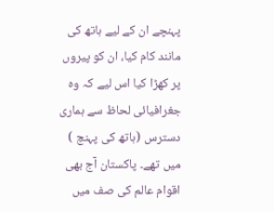پہنچے ان کے لیے ہاتھ کی مانند کام کیا، ان کو پیروں پر کھڑا کیا اس لیے کہ وہ جغرافیائی لحاظ سے ہماری دسترس (ہاتھ کی پہنچ ) میں تھے۔ پاکستان آج بھی اقوام عالم کی صف میں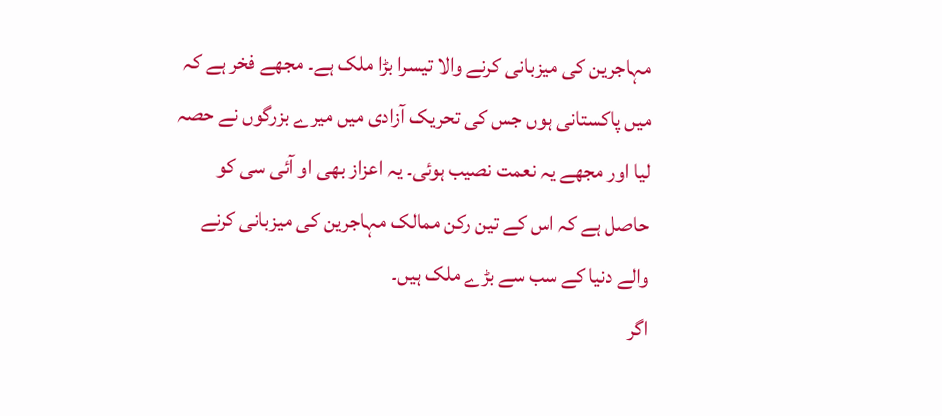مہاجرین کی میزبانی کرنے والا تیسرا بڑا ملک ہے۔ مجھے فخر ہے کہ میں پاکستانی ہوں جس کی تحریک آزادی میں میرے بزرگوں نے حصہ لیا اور مجھے یہ نعمت نصیب ہوئی۔ یہ اعزاز بھی او آئی سی کو حاصل ہے کہ اس کے تین رکن ممالک مہاجرین کی میزبانی کرنے والے دنیا کے سب سے بڑے ملک ہیں۔
اگر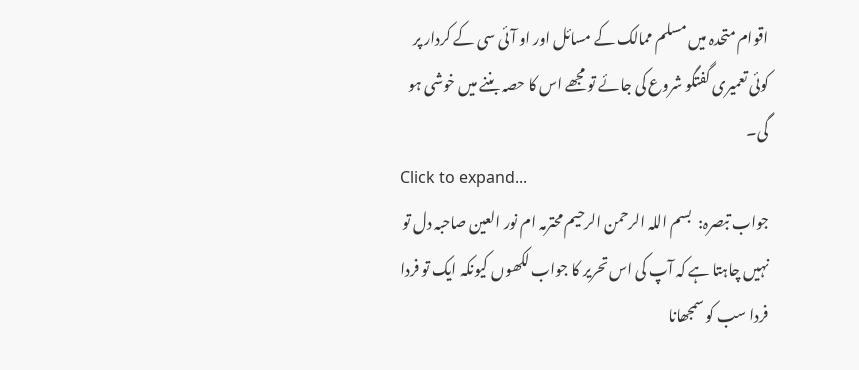اقوام متحدہ میں مسلم ممالک کے مسائل اور او آئی سی کے کردار پر کوئی تعمیری گفتگو شروع کی جائے تو مجھے اس کا حصہ بننے میں خوشی ہو گی۔
Click to expand...
جواب تبصرہ:  بسم اللہ الرحمن الرحیم محترمہ ام نور العین صاحبہ دل تو نہیں چاہتا ہے کہ آپ کی اس تحریر کا جواب لکھوں کیونکہ ایک تو فردا فردا سب کو سمجھانا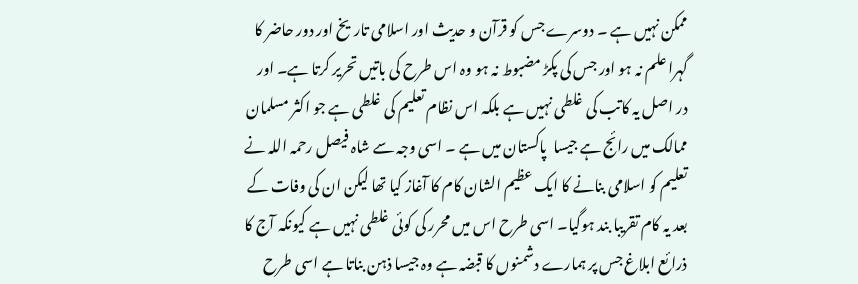ممکن نہیں ہے ۔ دوسرے جس کو قرآن و حدیث اور اسلامی تاریخ اور دور حاضر کا گہرا علم نہ ہو اور جس کی پکڑ مضبوط نہ ہو وہ اس طرح کی باتیں تحریر کرتا ہے۔ اور در اصل یہ کاتب کی غلطی نہیں ہے بلکہ اس نظام تعلیم کی غلطی ہے جو اکثر مسلمان ممالک میں رائج ہے جیسا  پاکستان میں ہے ۔ اسی وجہ سے شاہ فیصل رحمہ اللہ نے تعلیم کو اسلامی بنانے کا ایک عظیم الشان کام کا آغاز کیا تھا لیکن ان کی وفات کے بعد یہ کام تقریبا بند ہوگیا۔ اسی طرح اس میں محرر کی کوئی غلطی نہیں ہے کیونکہ آج کا ذرائع ابلاغ جس پر ہمارے دشمنوں کا قبضہ ہے وہ جیسا ذہن بناتا ہے اسی طرح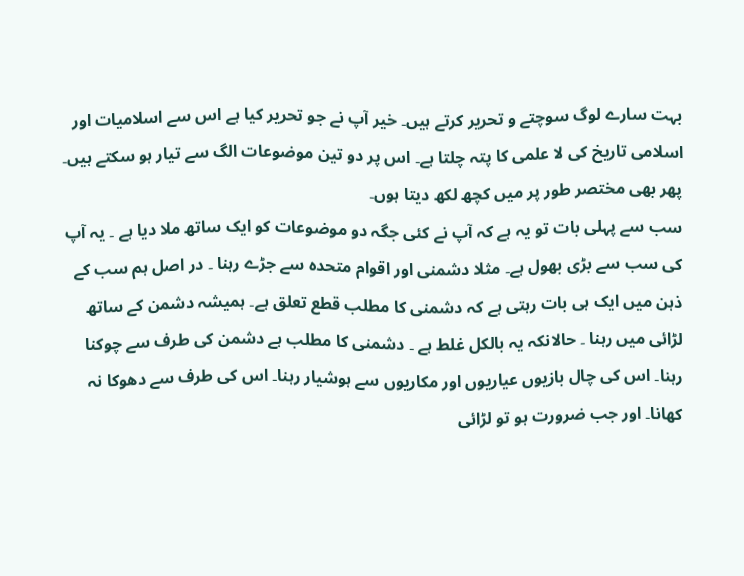بہت سارے لوگ سوچتے و تحریر کرتے ہیں۔ خیر آپ نے جو تحریر کیا ہے اس سے اسلامیات اور اسلامی تاریخ کی لا علمی کا پتہ چلتا ہے۔ اس پر دو تین موضوعات الگ سے تیار ہو سکتے ہیں۔ پھر بھی مختصر طور پر میں کچھ لکھ دیتا ہوں۔
سب سے پہلی بات تو یہ ہے کہ آپ نے کئی جگہ دو موضوعات کو ایک ساتھ ملا دیا ہے ۔ یہ آپ کی سب سے بڑی بھول ہے۔ مثلا دشمنی اور اقوام متحدہ سے جڑے رہنا ۔ در اصل ہم سب کے ذہن میں ایک ہی بات رہتی ہے کہ دشمنی کا مطلب قطع تعلق ہے۔ ہمیشہ دشمن کے ساتھ لڑائی میں رہنا ۔ حالانکہ یہ بالکل غلط ہے ۔ دشمنی کا مطلب ہے دشمن کی طرف سے چوکنا رہنا۔ اس کی چال بازیوں عیاریوں اور مکاریوں سے ہوشیار رہنا۔ اس کی طرف سے دھوکا نہ کھانا۔ اور جب ضرورت ہو تو لڑائی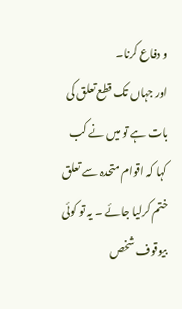و دفاع کرنا۔
اور جہاں تک قطع تعلق کی بات ہے تو میں نے کب کہا کہ اقوام متحدہ سے تعلق ختم کرلیا جائے ۔ یہ تو کوئی بیوقوف شخص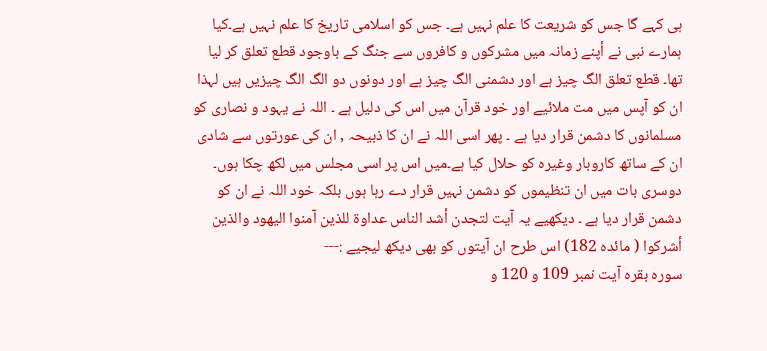ہی کہے گا جس کو شریعت کا علم نہیں ہے۔ جس کو اسلامی تاریخ کا علم نہیں ہے۔کیا ہمارے نبی نے أپنے زمانہ میں مشرکوں و کافروں سے جنگ کے باوجود قطع تعلق کر لیا تھا۔ قطع تعلق الگ چیز ہے اور دشمنی الگ چیز ہے اور دونوں دو الگ الگ چیزیں ہیں لہذا ان کو آپس میں مت ملائیے اور خود قرآن میں اس کی دلیل ہے ۔ اللہ نے یہود و نصاری کو مسلمانوں کا دشمن قرار دیا ہے ۔ پھر اسی اللہ نے ان کا ذبیحہ , ان کی عورتوں سے شادی ان کے ساتھ کاروبار وغیرہ کو حلال کیا ہے۔میں اس پر اسی مجلس میں لکھ چکا ہوں۔
دوسری بات میں ان تنظیموں کو دشمن نہیں قرار دے رہا ہوں بلکہ خود اللہ نے ان کو دشمن قرار دیا ہے ۔ دیکھیے یہ آیت لتجدن أشد الناس عداوة للذين آمنوا اليهود والذين أشركوا ( مائدہ 182) اس طرح ان آیتوں کو بھی دیکھ لیجیے :---
سورہ بقرہ آیت نمبر 109 و 120 و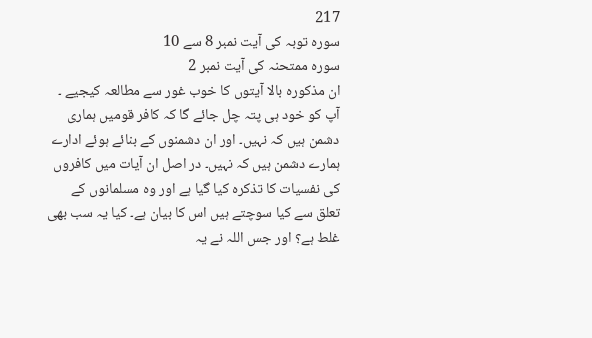217
سورہ توبہ کی آیت نمبر 8 سے 10
سورہ ممتحنہ کی آیت نمبر 2
ان مذکورہ بالا آیتوں کا خوب غور سے مطالعہ کیجیے ۔ آپ کو خود ہی پتہ چل جائے گا کہ کافر قومیں ہماری دشمن ہیں کہ نہیں۔ اور ان دشمنوں کے بنائے ہوئے ادارے ہمارے دشمن ہیں کہ نہیں۔ در اصل ان آیات میں کافروں کی نفسیات کا تذکرہ کیا گیا ہے اور وہ مسلمانوں کے تعلق سے کیا سوچتے ہیں اس کا بیان ہے۔ کیا یہ سب بھی غلط ہے؟ اور جس اللہ نے یہ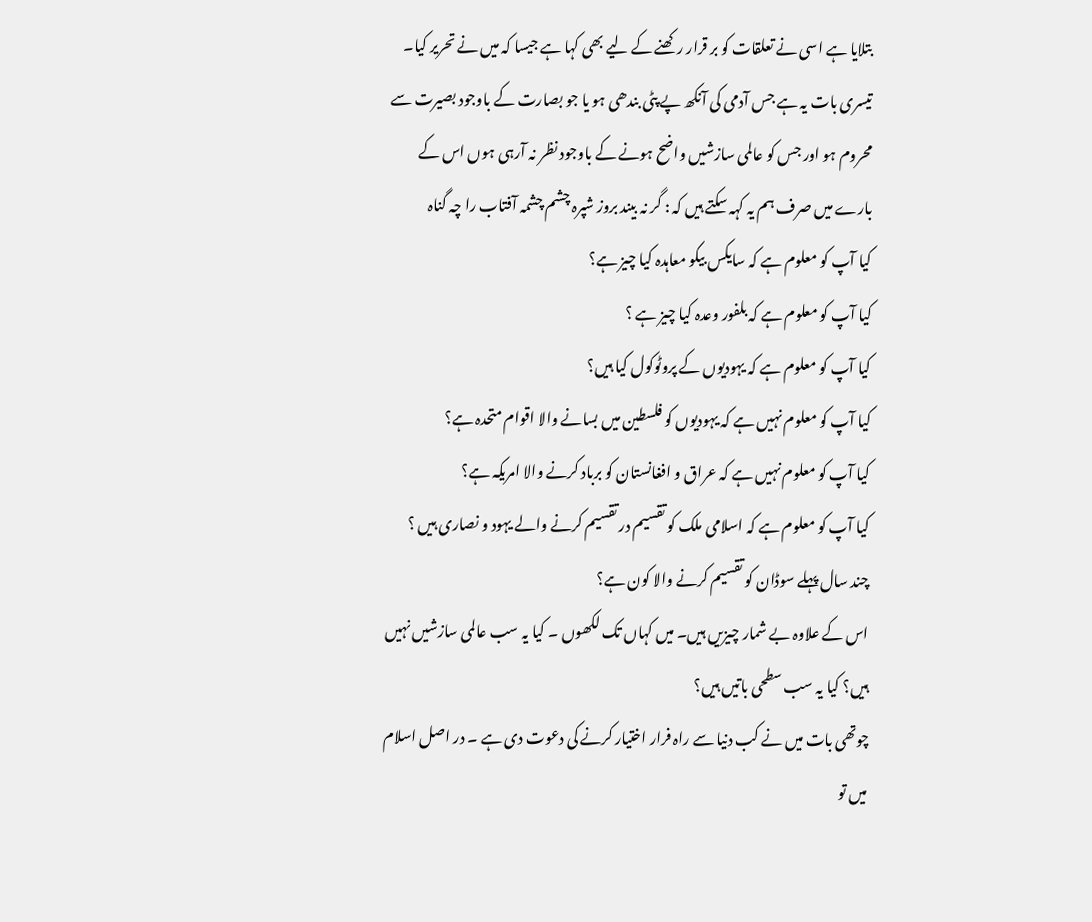بتلایا ہے اسی نے تعلقات کو بر قرار رکھنے کے لیے بھی کہا ہے جیسا کہ میں نے تحریر کیا۔
تیسری بات یہ ہے جس آدمی کی آنکھ پے پٹی بندھی ہو یا جو بصارت کے باوجود بصیرت سے محروم ہو اور جس کو عالمی سازشیں واضح ہونے کے باوجود نظر نہ آرہی ہوں اس کے بارے میں صرف ہم یہ کہہ سکتے ہیں کہ : گر نہ بیند بروز شپرہ چشم چشمہ آفتاب را چہ گناہ
کیا آپ کو معلوم ہے کہ سایکس بیکو معاہدہ کیا چیز ہے؟
کیا آپ کو معلوم ہے کہ بلفور وعدہ کیا چیز ہے ؟
کیا آپ کو معلوم ہے کہ یہودیوں کے پروٹوکول کیا ہیں؟
کیا آپ کو معلوم نہیں ہے کہ یہودیوں کو فلسطین میں بسانے والا اقوام متحدہ ہے؟
کیا آپ کو معلوم نہیں ہے کہ عراق و افغانستان کو برباد کرنے والا امریکہ ہے؟
کیا آپ کو معلوم ہے کہ اسلامی ملک کو تقسیم در تقسیم کرنے والے یہود و نصاری ہیں ؟
چند سال پہلے سوڈان کو تقسیم کرنے والا کون ہے؟
اس کے علاوہ بے شمار چیزیں ہیں۔ میں کہاں تک لکھوں ۔ کیا یہ سب عالمی سازشیں نہیں ہیں؟ کیا یہ سب سطحی باتیں ہیں؟
چوتھی بات میں نے کب دنیا سے راہ فرار اختیار کرنے کی دعوت دی ہے ۔ در اصل اسلام میں تو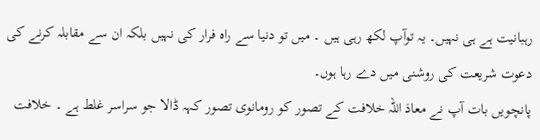رہبانیت ہے ہی نہیں۔ یہ توآپ لکھ رہی ہیں ۔ میں تو دنیا سے راہ فرار کی نہیں بلکہ ان سے مقابلہ کرنے کی دعوت شریعت کی روشنی میں دے رہا ہوں۔
پانچویں بات آپ نے معاذ اللہ خلافت کے تصور کو رومانوی تصور کہہ ڈالا جو سراسر غلط ہے ۔ خلافت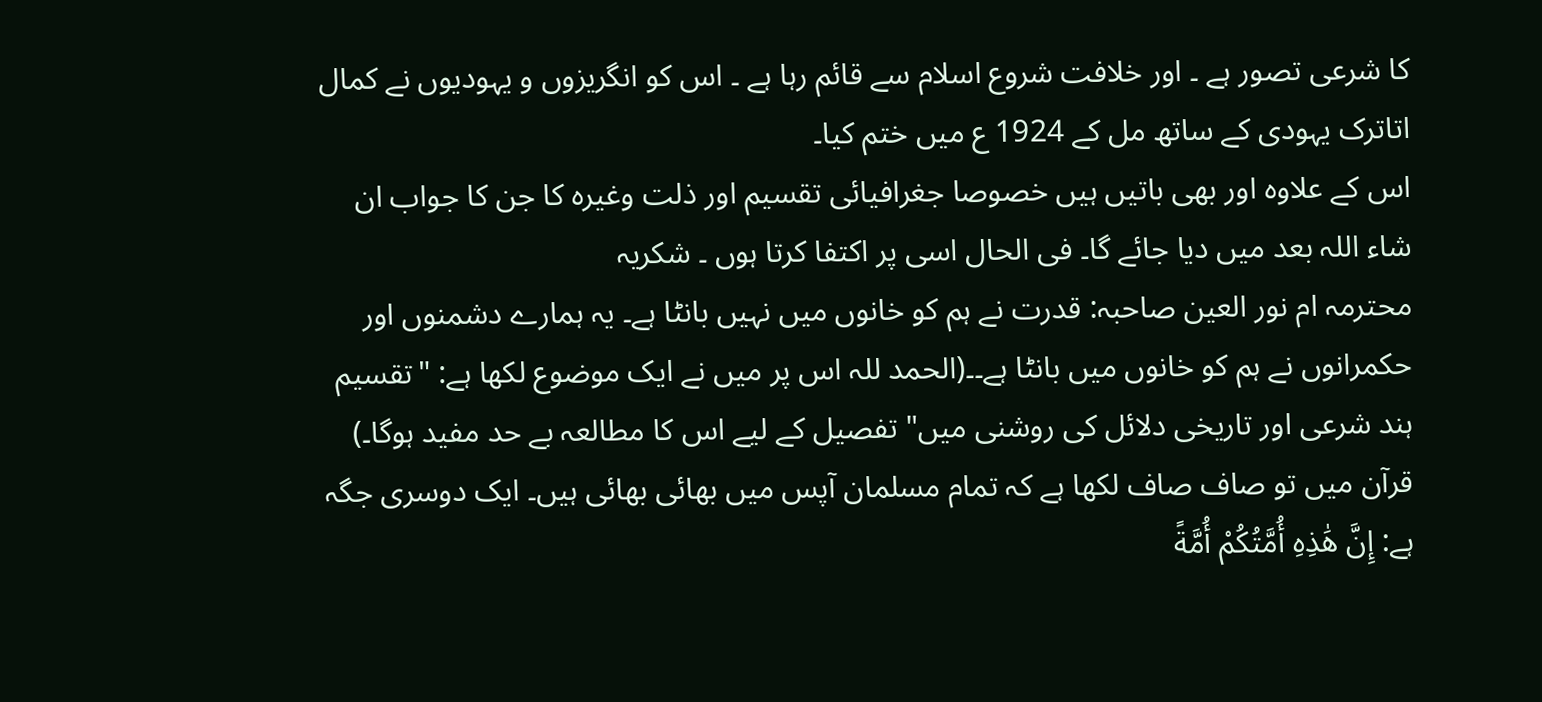کا شرعی تصور ہے ۔ اور خلافت شروع اسلام سے قائم رہا ہے ۔ اس کو انگریزوں و یہودیوں نے کمال اتاترک یہودی کے ساتھ مل کے 1924 ع میں ختم کیا۔
اس کے علاوہ اور بھی باتیں ہیں خصوصا جغرافیائی تقسیم اور ذلت وغیرہ کا جن کا جواب ان شاء اللہ بعد میں دیا جائے گا۔ فی الحال اسی پر اکتفا کرتا ہوں ۔ شکریہ
محترمہ ام نور العین صاحبہ: قدرت نے ہم کو خانوں میں نہیں بانٹا ہے۔ یہ ہمارے دشمنوں اور حکمرانوں نے ہم کو خانوں میں بانٹا ہے۔۔(الحمد للہ اس پر میں نے ایک موضوع لکھا ہے: "تقسیم ہند شرعی اور تاریخی دلائل کی روشنی میں" تفصیل کے لیے اس کا مطالعہ بے حد مفید ہوگا۔) قرآن میں تو صاف صاف لکھا ہے کہ تمام مسلمان آپس میں بھائی بھائی ہیں۔ ایک دوسری جگہ ہے: إِنَّ هَٰذِهِ أُمَّتُكُمْ أُمَّةً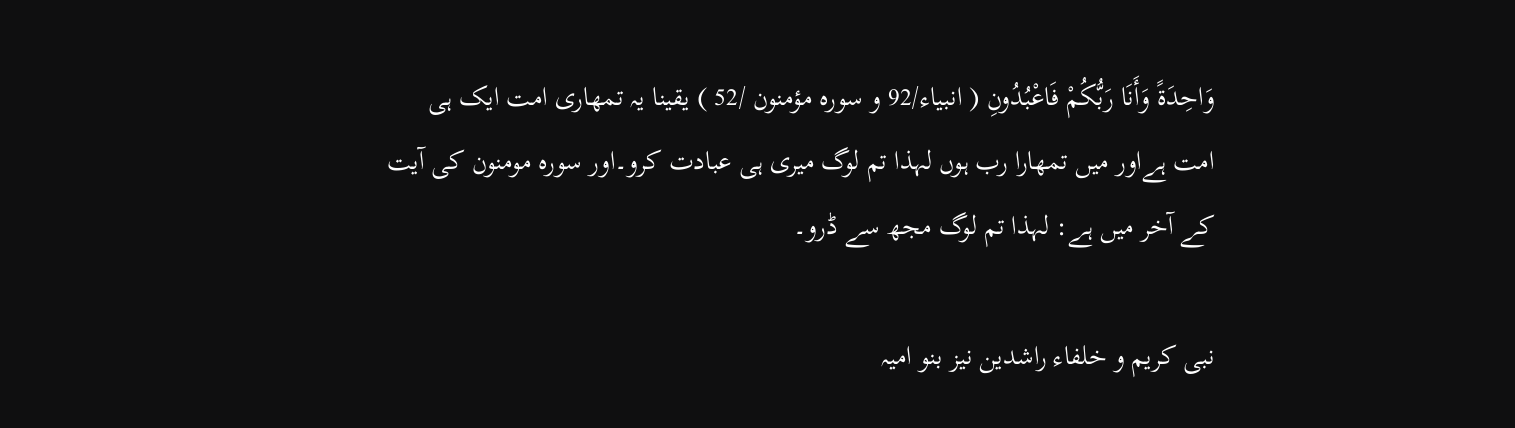وَاحِدَةً وَأَنَا رَبُّكُمْ فَاعْبُدُونِ ( انبیاء/92 و سورہ مؤمنون /52 ) یقینا یہ تمھاری امت ایک ہی امت ہےاور میں تمھارا رب ہوں لہذا تم لوگ میری ہی عبادت کرو۔اور سورہ مومنون کی آیت کے آخر میں ہے: لہذا تم لوگ مجھ سے ڈرو۔

نبی کریم و خلفاء راشدین نیز بنو امیہ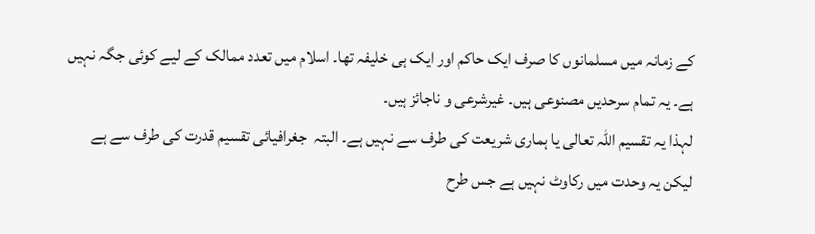کے زمانہ میں مسلمانوں کا صرف ایک حاکم اور ایک ہی خلیفہ تھا۔ اسلام میں تعدد ممالک کے لیے کوئی جگہ نہیں ہے۔ یہ تمام سرحدیں مصنوعی ہیں۔ غیرشرعی و ناجائز ہیں۔
لہذا یہ تقسیم اللہ تعالى یا ہماری شریعت کی طرف سے نہیں ہے۔ البتہ  جغرافیائی تقسیم قدرت کی طرف سے ہے لیکن یہ وحدت میں رکاوٹ نہیں ہے جس طرح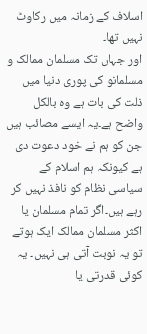اسلاف کے زمانہ میں رکاوٹ نہیں تھا۔
اور جہاں تک مسلمان ممالک و مسلمانو کی پوری دنیا میں ذلت کی بات ہے وہ بالکل واضح ہے۔یہ ایسے مصائب ہیں جن کو ہم نے خود دعوت دی ہے کیونکہ ہم اسلام کے سیاسی نظام کو نافذ نہیں کر رہے ہیں۔اگر تمام مسلمان یا اکثر مسلمان ممالک ایک ہوتے تو یہ نوبت آتی ہی نہیں۔ یہ کوئی قدرتی یا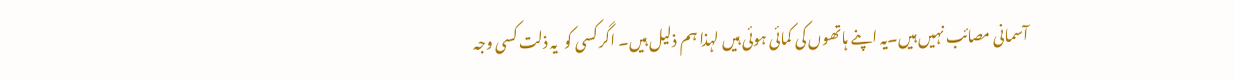آسمانی مصائب نہیں ہیں۔یہ اپنے ہاتھوں کی کمائی ہوئی ہیں لہذا ہم ذلیل ہیں۔ اگر کسی کو  یہ ذلت کسی وجہ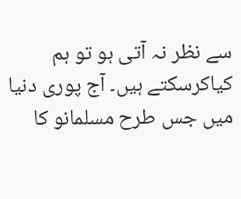سے نظر نہ آتی ہو تو ہم کیاکرسکتے ہیں۔ آج پوری دنیا میں جس طرح مسلمانو کا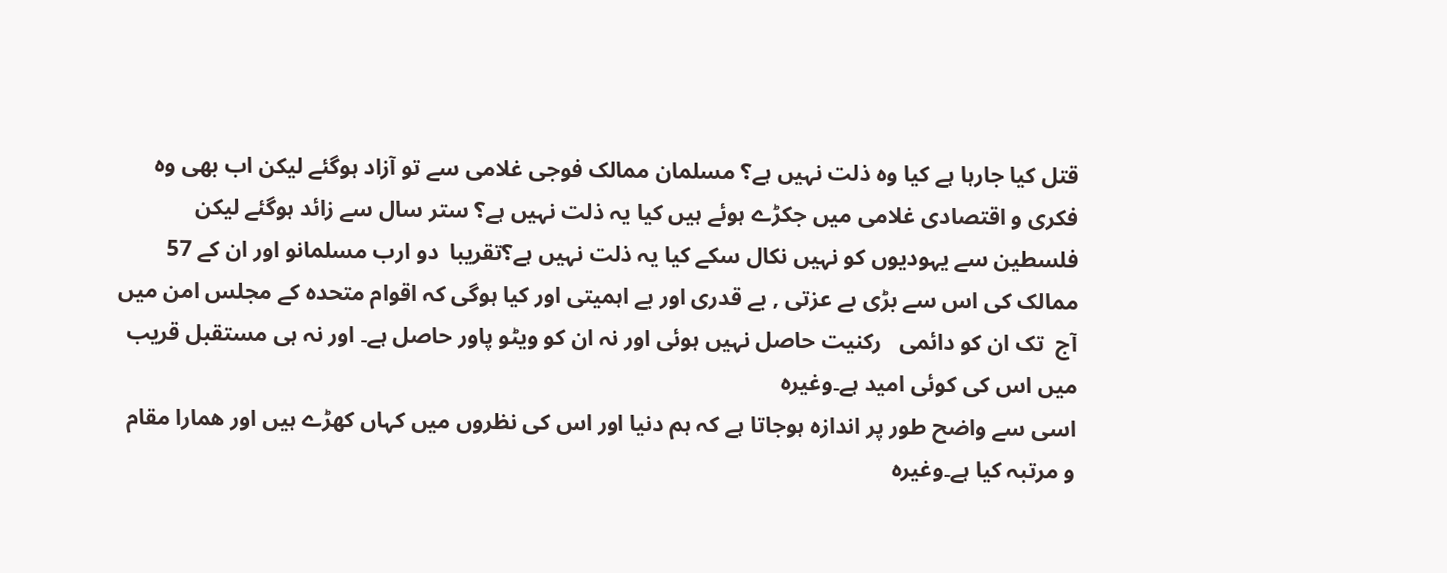قتل کیا جارہا ہے کیا وہ ذلت نہیں ہے؟ مسلمان ممالک فوجی غلامی سے تو آزاد ہوگئے لیکن اب بھی وہ فکری و اقتصادی غلامی میں جکڑے ہوئے ہیں کیا یہ ذلت نہیں ہے؟ ستر سال سے زائد ہوگئے لیکن فلسطین سے یہودیوں کو نہیں نکال سکے کیا یہ ذلت نہیں ہے؟تقریبا  دو ارب مسلمانو اور ان کے 57 ممالک کی اس سے بڑی بے عزتی , بے قدری اور بے اہمیتی اور کیا ہوگی کہ اقوام متحدہ کے مجلس امن میں آج  تک ان کو دائمی   رکنیت حاصل نہیں ہوئی اور نہ ان کو ویٹو پاور حاصل ہے۔ اور نہ ہی مستقبل قریب میں اس کی کوئی امید ہے۔وغیرہ
اسی سے واضح طور پر اندازہ ہوجاتا ہے کہ ہم دنیا اور اس کی نظروں میں کہاں کھڑے ہیں اور همارا مقام و مرتبہ كيا ہے۔وغیرہ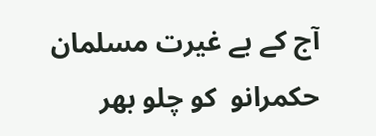آج کے بے غیرت مسلمان حکمرانو  کو چلو بھر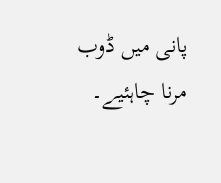پانی میں ڈوب مرنا چاہئیے۔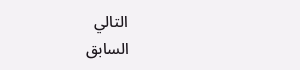التالي
السابق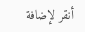أنقر لإضافة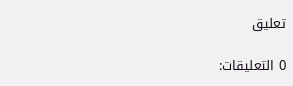تعليق

0 التعليقات: